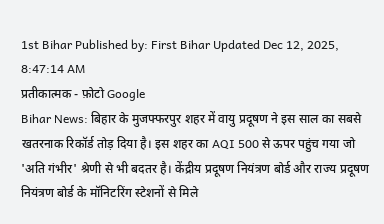1st Bihar Published by: First Bihar Updated Dec 12, 2025, 8:47:14 AM
प्रतीकात्मक - फ़ोटो Google
Bihar News: बिहार के मुजफ्फरपुर शहर में वायु प्रदूषण ने इस साल का सबसे खतरनाक रिकॉर्ड तोड़ दिया है। इस शहर का AQI 500 से ऊपर पहुंच गया जो 'अति गंभीर' श्रेणी से भी बदतर है। केंद्रीय प्रदूषण नियंत्रण बोर्ड और राज्य प्रदूषण नियंत्रण बोर्ड के मॉनिटरिंग स्टेशनों से मिले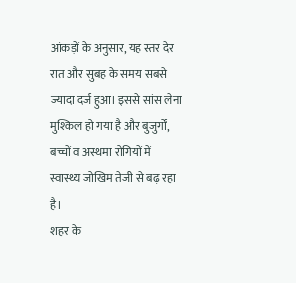आंकड़ों के अनुसार, यह स्तर देर रात और सुबह के समय सबसे ज्यादा दर्ज हुआ। इससे सांस लेना मुश्किल हो गया है और बुजुर्गों, बच्चों व अस्थमा रोगियों में स्वास्थ्य जोखिम तेजी से बढ़ रहा है।
शहर के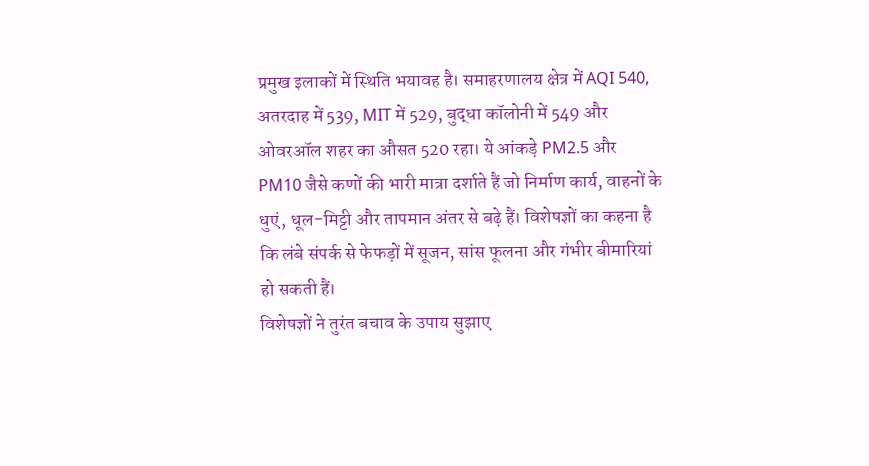प्रमुख इलाकों में स्थिति भयावह है। समाहरणालय क्षेत्र में AQI 540, अतरदाह में 539, MIT में 529, बुद्धा कॉलोनी में 549 और ओवरऑल शहर का औसत 520 रहा। ये आंकड़े PM2.5 और PM10 जैसे कणों की भारी मात्रा दर्शाते हैं जो निर्माण कार्य, वाहनों के धुएं, धूल-मिट्टी और तापमान अंतर से बढ़े हैं। विशेषज्ञों का कहना है कि लंबे संपर्क से फेफड़ों में सूजन, सांस फूलना और गंभीर बीमारियां हो सकती हैं।
विशेषज्ञों ने तुरंत बचाव के उपाय सुझाए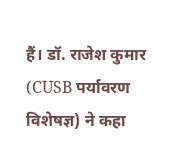हैं। डॉ. राजेश कुमार (CUSB पर्यावरण विशेषज्ञ) ने कहा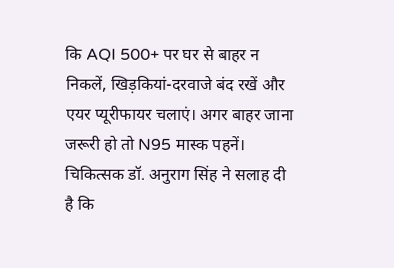कि AQI 500+ पर घर से बाहर न निकलें, खिड़कियां-दरवाजे बंद रखें और एयर प्यूरीफायर चलाएं। अगर बाहर जाना जरूरी हो तो N95 मास्क पहनें। चिकित्सक डॉ. अनुराग सिंह ने सलाह दी है कि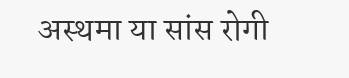अस्थमा या सांस रोगी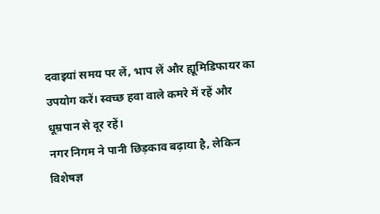दवाइयां समय पर लें, भाप लें और ह्यूमिडिफायर का उपयोग करें। स्वच्छ हवा वाले कमरे में रहें और धूम्रपान से दूर रहें।
नगर निगम ने पानी छिड़काव बढ़ाया है, लेकिन विशेषज्ञ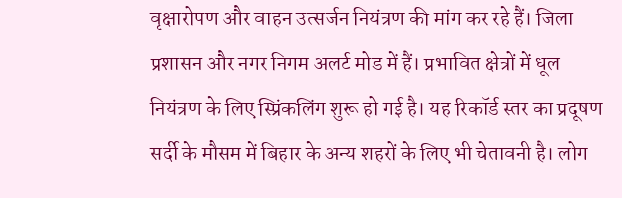वृक्षारोपण और वाहन उत्सर्जन नियंत्रण की मांग कर रहे हैं। जिला प्रशासन और नगर निगम अलर्ट मोड में हैं। प्रभावित क्षेत्रों में धूल नियंत्रण के लिए स्प्रिंकलिंग शुरू हो गई है। यह रिकॉर्ड स्तर का प्रदूषण सर्दी के मौसम में बिहार के अन्य शहरों के लिए भी चेतावनी है। लोग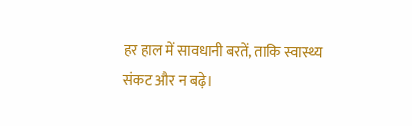हर हाल में सावधानी बरतें, ताकि स्वास्थ्य संकट और न बढ़े।